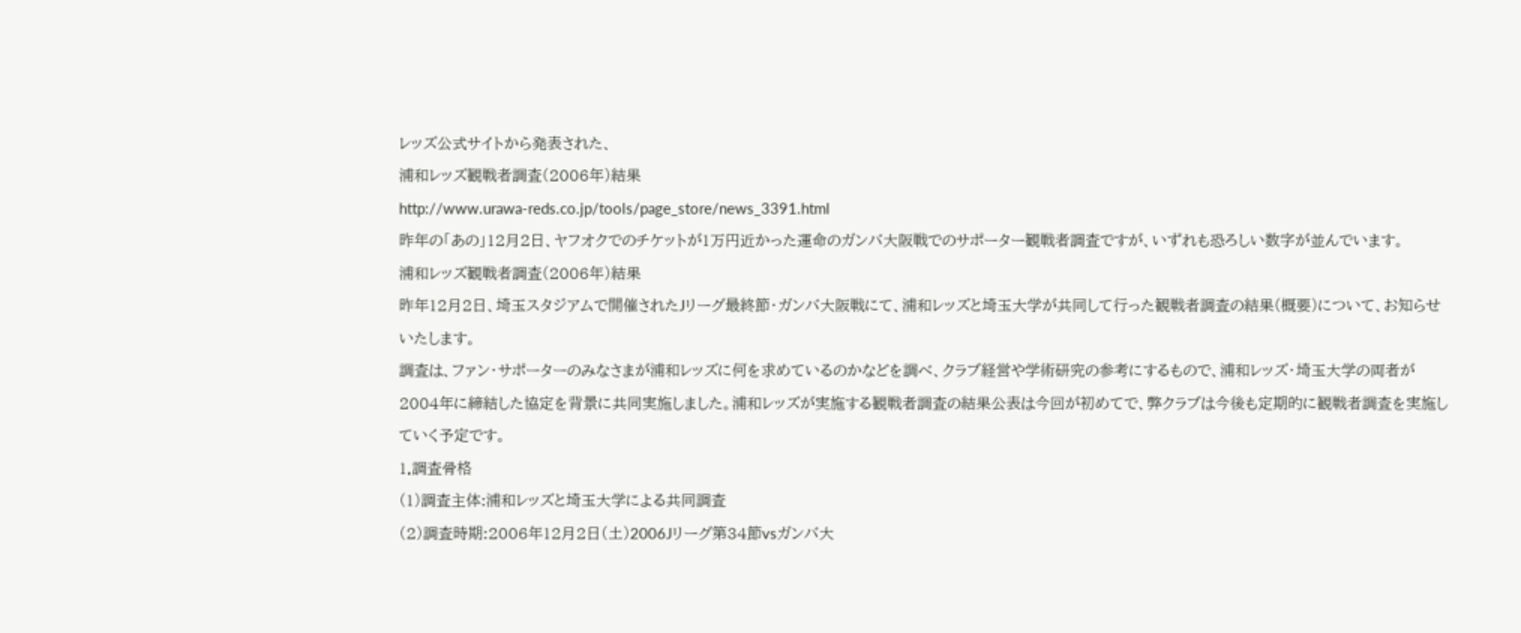レッズ公式サイトから発表された、
浦和レッズ観戦者調査(2006年)結果
http://www.urawa-reds.co.jp/tools/page_store/news_3391.html
昨年の「あの」12月2日、ヤフオクでのチケットが1万円近かった運命のガンバ大阪戦でのサポーター観戦者調査ですが、いずれも恐ろしい数字が並んでいます。
浦和レッズ観戦者調査(2006年)結果
昨年12月2日、埼玉スタジアムで開催されたJリーグ最終節・ガンバ大阪戦にて、浦和レッズと埼玉大学が共同して行った観戦者調査の結果(概要)について、お知らせいたします。
調査は、ファン・サポーターのみなさまが浦和レッズに何を求めているのかなどを調べ、クラブ経営や学術研究の参考にするもので、浦和レッズ・埼玉大学の両者が2004年に締結した協定を背景に共同実施しました。浦和レッズが実施する観戦者調査の結果公表は今回が初めてで、弊クラブは今後も定期的に観戦者調査を実施していく予定です。
1.調査骨格
(1)調査主体:浦和レッズと埼玉大学による共同調査
(2)調査時期:2006年12月2日(土)2006Jリーグ第34節vsガンバ大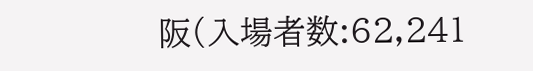阪(入場者数:62,241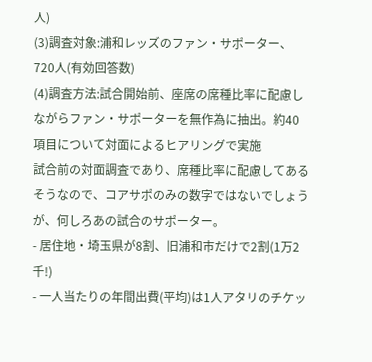人)
(3)調査対象:浦和レッズのファン・サポーター、720人(有効回答数)
(4)調査方法:試合開始前、座席の席種比率に配慮しながらファン・サポーターを無作為に抽出。約40項目について対面によるヒアリングで実施
試合前の対面調査であり、席種比率に配慮してあるそうなので、コアサポのみの数字ではないでしょうが、何しろあの試合のサポーター。
- 居住地・埼玉県が8割、旧浦和市だけで2割(1万2千!)
- 一人当たりの年間出費(平均)は1人アタリのチケッ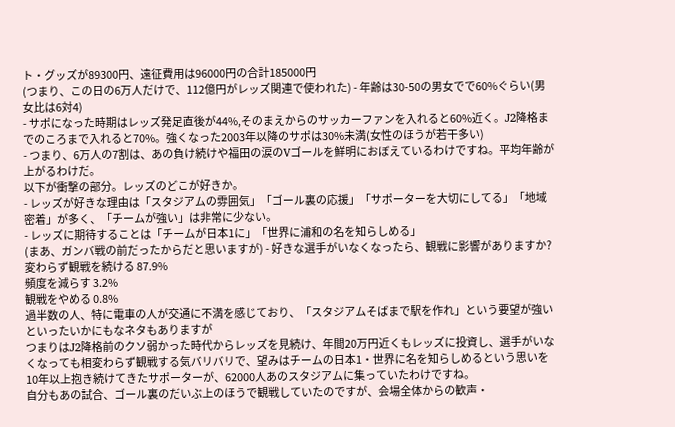ト・グッズが89300円、遠征費用は96000円の合計185000円
(つまり、この日の6万人だけで、112億円がレッズ関連で使われた) - 年齢は30-50の男女でで60%ぐらい(男女比は6対4)
- サポになった時期はレッズ発足直後が44%,そのまえからのサッカーファンを入れると60%近く。J2降格までのころまで入れると70%。強くなった2003年以降のサポは30%未満(女性のほうが若干多い)
- つまり、6万人の7割は、あの負け続けや福田の涙のVゴールを鮮明におぼえているわけですね。平均年齢が上がるわけだ。
以下が衝撃の部分。レッズのどこが好きか。
- レッズが好きな理由は「スタジアムの雰囲気」「ゴール裏の応援」「サポーターを大切にしてる」「地域密着」が多く、「チームが強い」は非常に少ない。
- レッズに期待することは「チームが日本1に」「世界に浦和の名を知らしめる」
(まあ、ガンバ戦の前だったからだと思いますが) - 好きな選手がいなくなったら、観戦に影響がありますか?
変わらず観戦を続ける 87.9%
頻度を減らす 3.2%
観戦をやめる 0.8%
過半数の人、特に電車の人が交通に不満を感じており、「スタジアムそばまで駅を作れ」という要望が強いといったいかにもなネタもありますが
つまりはJ2降格前のクソ弱かった時代からレッズを見続け、年間20万円近くもレッズに投資し、選手がいなくなっても相変わらず観戦する気バリバリで、望みはチームの日本1・世界に名を知らしめるという思いを10年以上抱き続けてきたサポーターが、62000人あのスタジアムに集っていたわけですね。
自分もあの試合、ゴール裏のだいぶ上のほうで観戦していたのですが、会場全体からの歓声・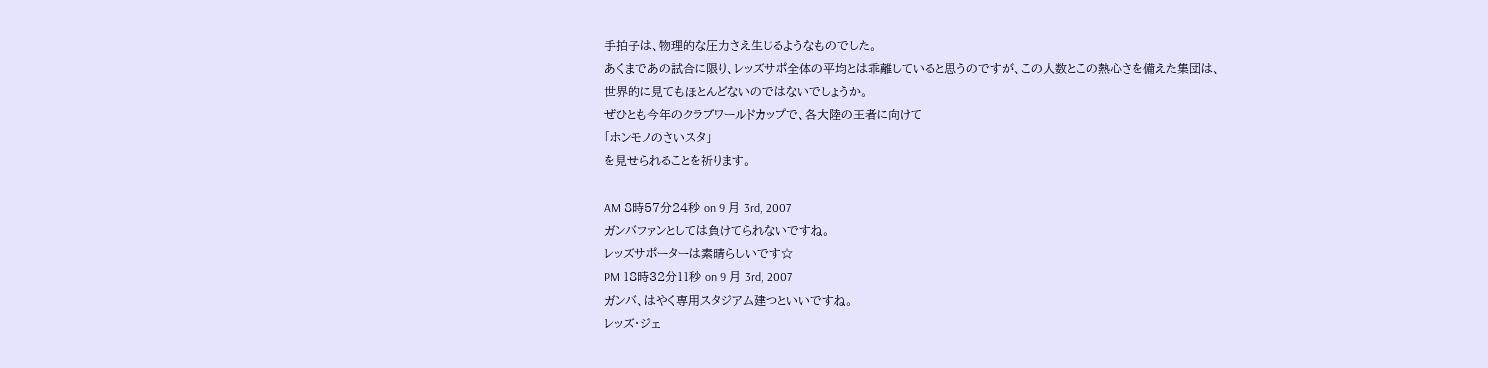手拍子は、物理的な圧力さえ生じるようなものでした。
あくまであの試合に限り、レッズサポ全体の平均とは乖離していると思うのですが、この人数とこの熱心さを備えた集団は、世界的に見てもほとんどないのではないでしょうか。
ぜひとも今年のクラブワールドカップで、各大陸の王者に向けて
「ホンモノのさいスタ」
を見せられることを祈ります。

AM 8時57分24秒 on 9 月 3rd, 2007
ガンバファンとしては負けてられないですね。
レッズサポーターは素晴らしいです☆
PM 18時32分11秒 on 9 月 3rd, 2007
ガンバ、はやく専用スタジアム建つといいですね。
レッズ・ジェ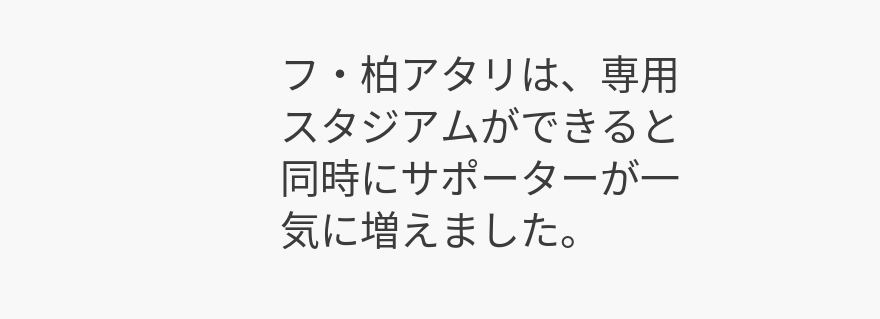フ・柏アタリは、専用スタジアムができると同時にサポーターが一気に増えました。